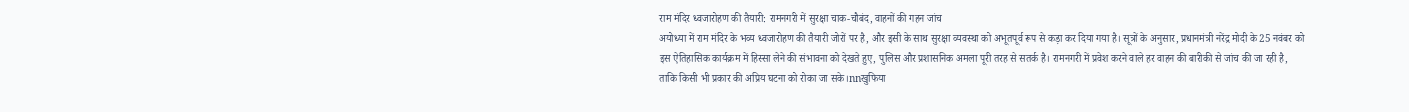राम मंदिर ध्वजारोहण की तैयारी: रामनगरी में सुरक्षा चाक-चौबंद, वाहनों की गहन जांच
अयोध्या में राम मंदिर के भव्य ध्वजारोहण की तैयारी जोरों पर है, और इसी के साथ सुरक्षा व्यवस्था को अभूतपूर्व रूप से कड़ा कर दिया गया है। सूत्रों के अनुसार, प्रधानमंत्री नरेंद्र मोदी के 25 नवंबर को इस ऐतिहासिक कार्यक्रम में हिस्सा लेने की संभावना को देखते हुए, पुलिस और प्रशासनिक अमला पूरी तरह से सतर्क है। रामनगरी में प्रवेश करने वाले हर वाहन की बारीकी से जांच की जा रही है, ताकि किसी भी प्रकार की अप्रिय घटना को रोका जा सके।nnखुफिया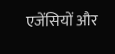एजेंसियों और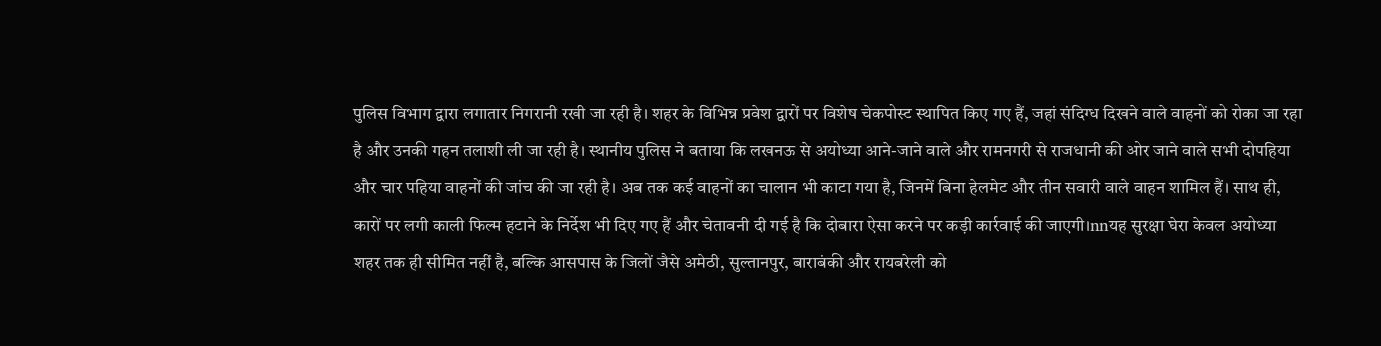पुलिस विभाग द्वारा लगातार निगरानी रखी जा रही है। शहर के विभिन्न प्रवेश द्वारों पर विशेष चेकपोस्ट स्थापित किए गए हैं, जहां संदिग्ध दिखने वाले वाहनों को रोका जा रहा है और उनकी गहन तलाशी ली जा रही है। स्थानीय पुलिस ने बताया कि लखनऊ से अयोध्या आने-जाने वाले और रामनगरी से राजधानी की ओर जाने वाले सभी दोपहिया और चार पहिया वाहनों की जांच की जा रही है। अब तक कई वाहनों का चालान भी काटा गया है, जिनमें बिना हेलमेट और तीन सवारी वाले वाहन शामिल हैं। साथ ही, कारों पर लगी काली फिल्म हटाने के निर्देश भी दिए गए हैं और चेतावनी दी गई है कि दोबारा ऐसा करने पर कड़ी कार्रवाई की जाएगी।nnयह सुरक्षा घेरा केवल अयोध्या शहर तक ही सीमित नहीं है, बल्कि आसपास के जिलों जैसे अमेठी, सुल्तानपुर, बाराबंकी और रायबरेली को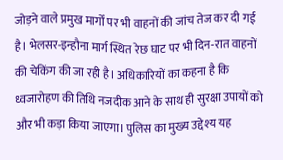जोड़ने वाले प्रमुख मार्गों पर भी वाहनों की जांच तेज कर दी गई है। भेलसर-इन्हौना मार्ग स्थित रेछ घाट पर भी दिन-रात वाहनों की चेकिंग की जा रही है। अधिकारियों का कहना है कि ध्वजारोहण की तिथि नजदीक आने के साथ ही सुरक्षा उपायों को और भी कड़ा किया जाएगा। पुलिस का मुख्य उद्देश्य यह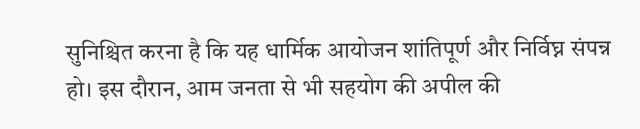सुनिश्चित करना है कि यह धार्मिक आयोजन शांतिपूर्ण और निर्विघ्न संपन्न हो। इस दौरान, आम जनता से भी सहयोग की अपील की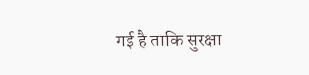गई है ताकि सुरक्षा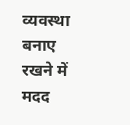व्यवस्था बनाए रखने में मदद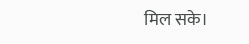मिल सके।